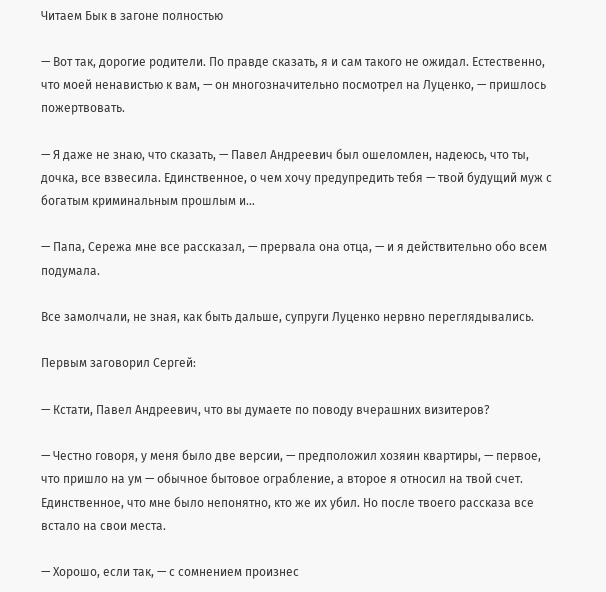Читаем Бык в загоне полностью

— Вот так, дорогие родители. По правде сказать, я и сам такого не ожидал. Естественно, что моей ненавистью к вам, — он многозначительно посмотрел на Луценко, — пришлось пожертвовать.

— Я даже не знаю, что сказать, — Павел Андреевич был ошеломлен, надеюсь, что ты, дочка, все взвесила. Единственное, о чем хочу предупредить тебя — твой будущий муж с богатым криминальным прошлым и…

— Папа, Сережа мне все рассказал, — прервала она отца, — и я действительно обо всем подумала.

Все замолчали, не зная, как быть дальше, супруги Луценко нервно переглядывались.

Первым заговорил Сергей:

— Кстати, Павел Андреевич, что вы думаете по поводу вчерашних визитеров?

— Честно говоря, у меня было две версии, — предположил хозяин квартиры, — первое, что пришло на ум — обычное бытовое ограбление, а второе я относил на твой счет. Единственное, что мне было непонятно, кто же их убил. Но после твоего рассказа все встало на свои места.

— Хорошо, если так, — с сомнением произнес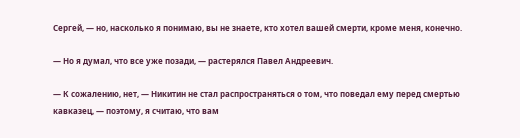Сергей, — но, насколько я понимаю, вы не знаете, кто хотел вашей смерти, кроме меня, конечно.

— Но я думал, что все уже позади, — растерялся Павел Андреевич.

— К сожалению, нет, — Никитин не стал распространяться о том, что поведал ему перед смертью кавказец, — поэтому, я считаю, что вам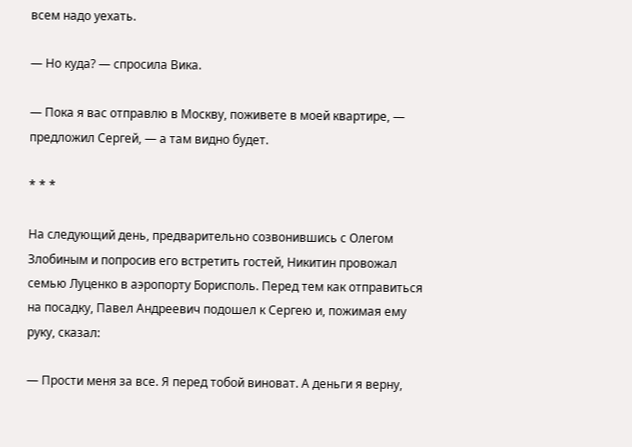всем надо уехать.

— Но куда? — спросила Вика.

— Пока я вас отправлю в Москву, поживете в моей квартире, — предложил Сергей, — а там видно будет.

* * *

На следующий день, предварительно созвонившись с Олегом Злобиным и попросив его встретить гостей, Никитин провожал семью Луценко в аэропорту Борисполь. Перед тем как отправиться на посадку, Павел Андреевич подошел к Сергею и, пожимая ему руку, сказал:

— Прости меня за все. Я перед тобой виноват. А деньги я верну,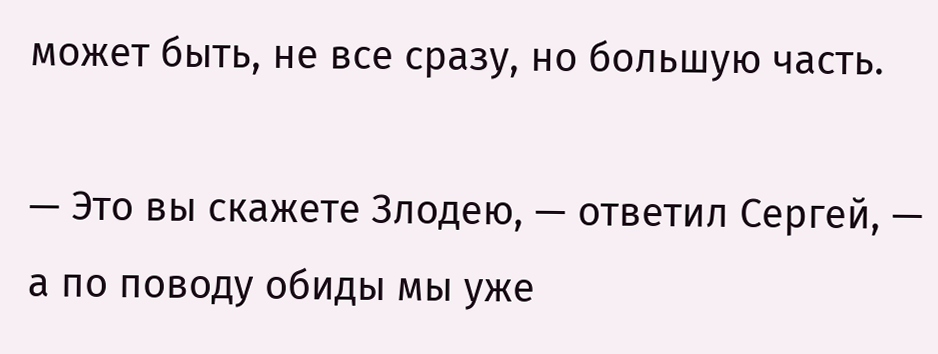может быть, не все сразу, но большую часть.

— Это вы скажете Злодею, — ответил Сергей, — а по поводу обиды мы уже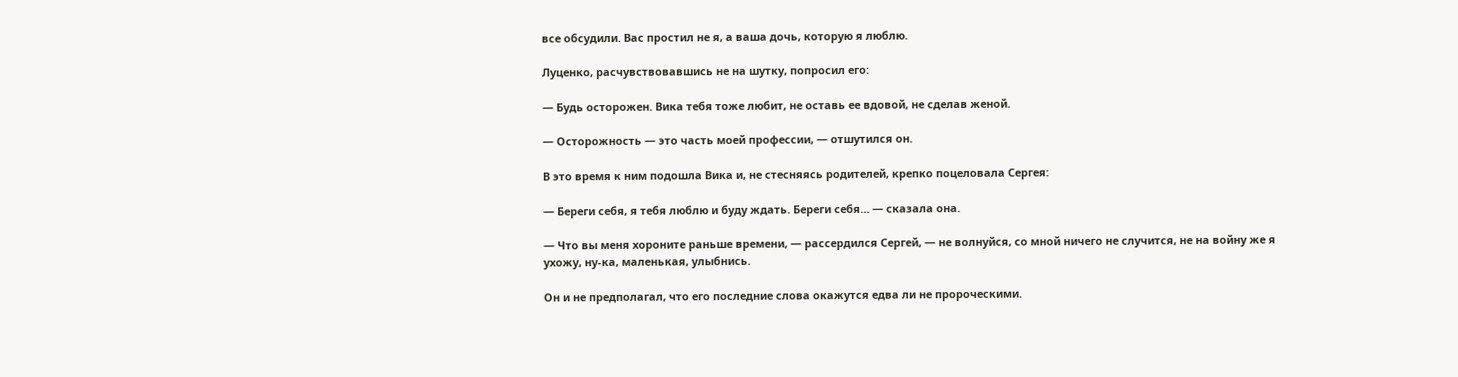все обсудили. Вас простил не я, а ваша дочь, которую я люблю.

Луценко, расчувствовавшись не на шутку, попросил его:

— Будь осторожен. Вика тебя тоже любит, не оставь ее вдовой, не сделав женой.

— Осторожность — это часть моей профессии, — отшутился он.

В это время к ним подошла Вика и, не стесняясь родителей, крепко поцеловала Сергея:

— Береги себя, я тебя люблю и буду ждать. Береги себя… — сказала она.

— Что вы меня хороните раньше времени, — рассердился Сергей, — не волнуйся, со мной ничего не случится, не на войну же я ухожу, ну-ка, маленькая, улыбнись.

Он и не предполагал, что его последние слова окажутся едва ли не пророческими.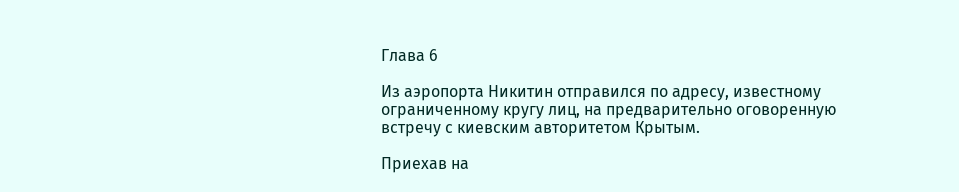Глава 6

Из аэропорта Никитин отправился по адресу, известному ограниченному кругу лиц, на предварительно оговоренную встречу с киевским авторитетом Крытым.

Приехав на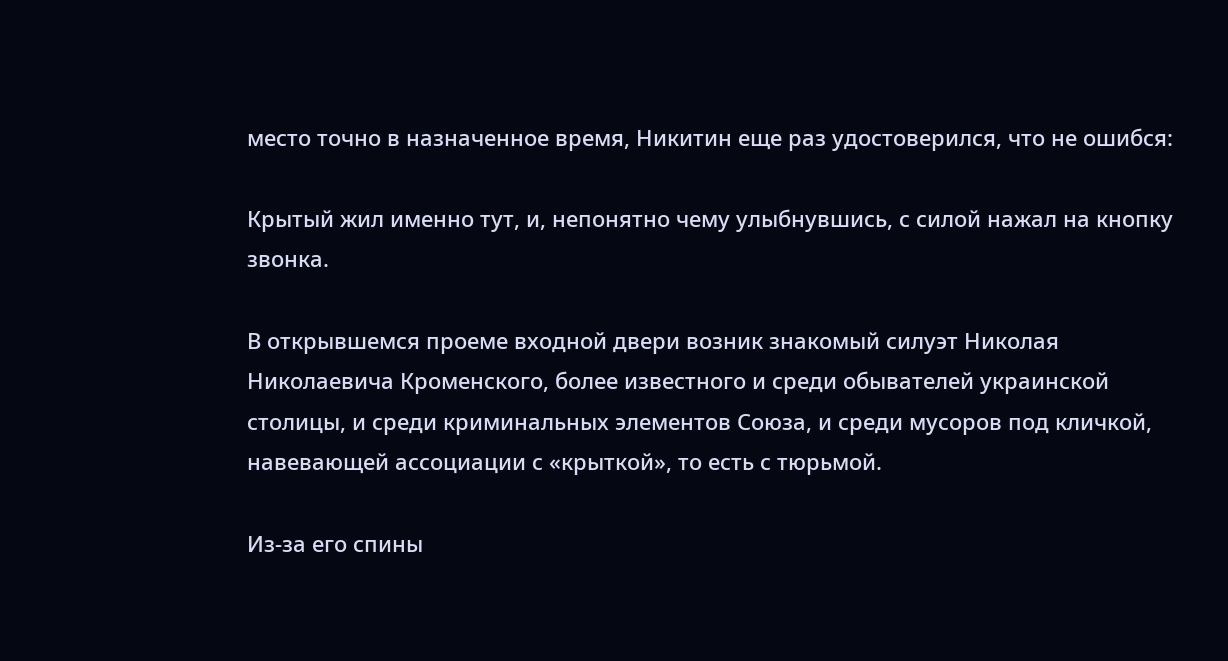место точно в назначенное время, Никитин еще раз удостоверился, что не ошибся:

Крытый жил именно тут, и, непонятно чему улыбнувшись, с силой нажал на кнопку звонка.

В открывшемся проеме входной двери возник знакомый силуэт Николая Николаевича Кроменского, более известного и среди обывателей украинской столицы, и среди криминальных элементов Союза, и среди мусоров под кличкой, навевающей ассоциации с «крыткой», то есть с тюрьмой.

Из-за его спины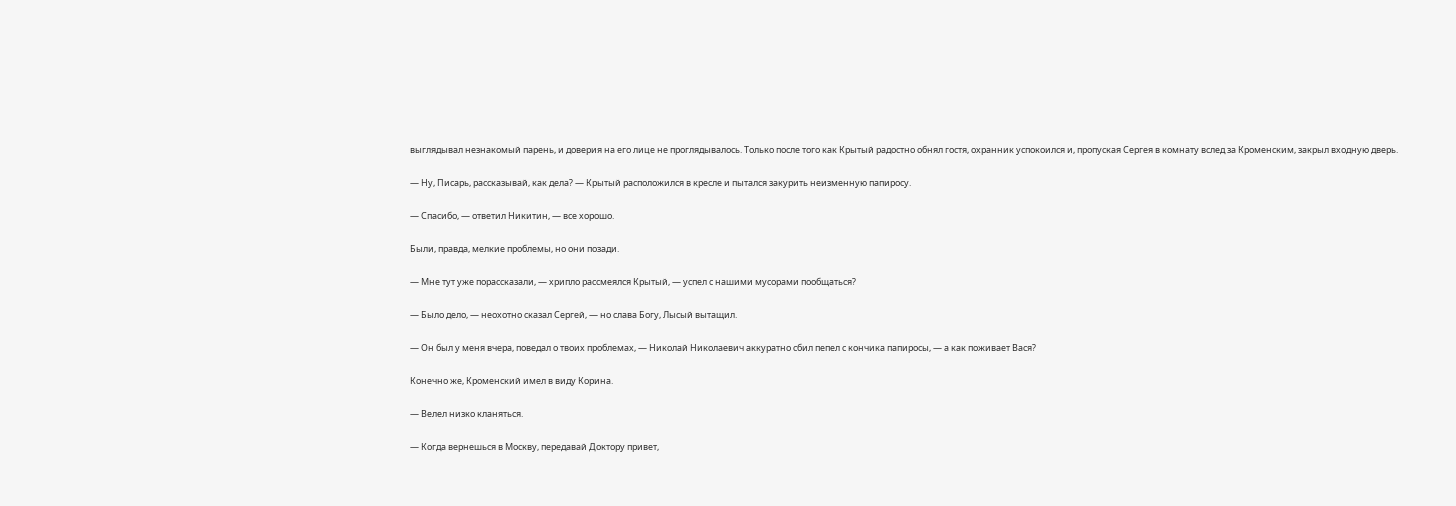выглядывал незнакомый парень, и доверия на его лице не проглядывалось. Только после того как Крытый радостно обнял гостя, охранник успокоился и, пропуская Сергея в комнату вслед за Кроменским, закрыл входную дверь.

— Ну, Писарь, рассказывай, как дела? — Крытый расположился в кресле и пытался закурить неизменную папиросу.

— Спасибо, — ответил Никитин, — все хорошо.

Были, правда, мелкие проблемы, но они позади.

— Мне тут уже порассказали, — хрипло рассмеялся Крытый, — успел с нашими мусорами пообщаться?

— Было дело, — неохотно сказал Сергей, — но слава Богу, Лысый вытащил.

— Он был у меня вчера, поведал о твоих проблемах, — Николай Николаевич аккуратно сбил пепел с кончика папиросы, — а как поживает Вася?

Конечно же, Кроменский имел в виду Корина.

— Велел низко кланяться.

— Когда вернешься в Москву, передавай Доктору привет,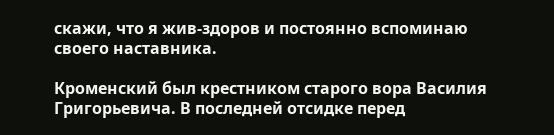скажи, что я жив-здоров и постоянно вспоминаю своего наставника.

Кроменский был крестником старого вора Василия Григорьевича. В последней отсидке перед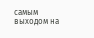самым выходом на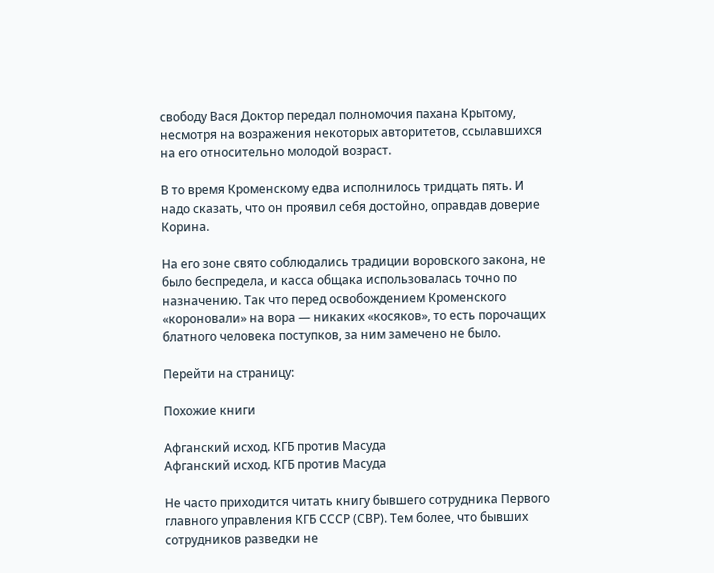свободу Вася Доктор передал полномочия пахана Крытому, несмотря на возражения некоторых авторитетов, ссылавшихся на его относительно молодой возраст.

В то время Кроменскому едва исполнилось тридцать пять. И надо сказать, что он проявил себя достойно, оправдав доверие Корина.

На его зоне свято соблюдались традиции воровского закона, не было беспредела, и касса общака использовалась точно по назначению. Так что перед освобождением Кроменского «короновали» на вора — никаких «косяков», то есть порочащих блатного человека поступков, за ним замечено не было.

Перейти на страницу:

Похожие книги

Афганский исход. КГБ против Масуда
Афганский исход. КГБ против Масуда

Не часто приходится читать книгу бывшего сотрудника Первого главного управления КГБ СССР (СВР). Тем более, что бывших сотрудников разведки не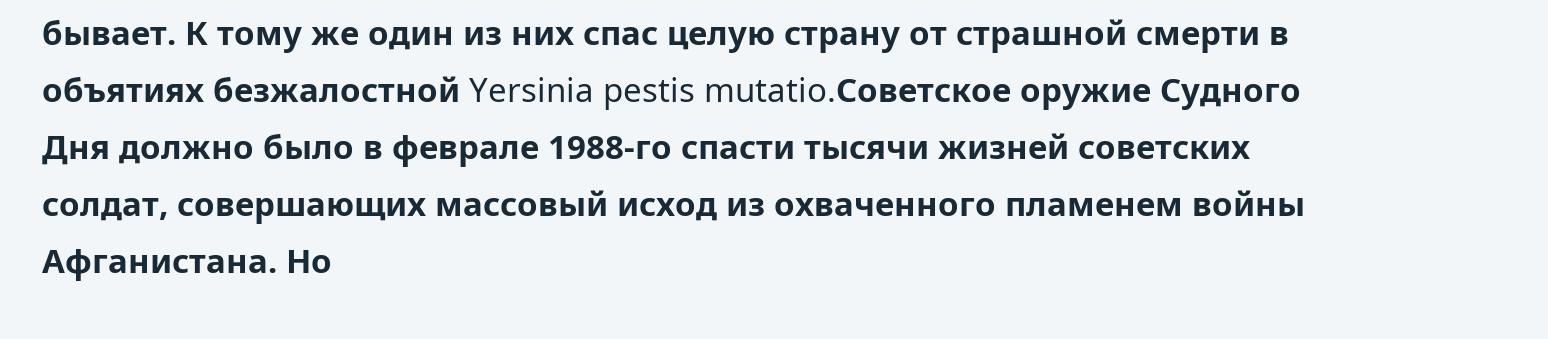бывает. К тому же один из них спас целую страну от страшной смерти в объятиях безжалостной Yersinia pestis mutatio.Советское оружие Судного Дня должно было в феврале 1988-го спасти тысячи жизней советских солдат, совершающих массовый исход из охваченного пламенем войны Афганистана. Но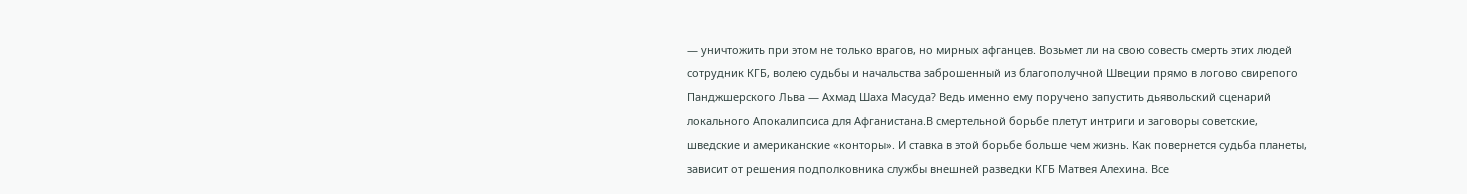— уничтожить при этом не только врагов, но мирных афганцев. Возьмет ли на свою совесть смерть этих людей сотрудник КГБ, волею судьбы и начальства заброшенный из благополучной Швеции прямо в логово свирепого Панджшерского Льва — Ахмад Шаха Масуда? Ведь именно ему поручено запустить дьявольский сценарий локального Апокалипсиса для Афганистана.В смертельной борьбе плетут интриги и заговоры советские, шведские и американские «конторы». И ставка в этой борьбе больше чем жизнь. Как повернется судьба планеты, зависит от решения подполковника службы внешней разведки КГБ Матвея Алехина. Все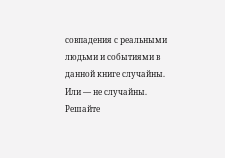совпадения с реальными людьми и событиями в данной книге случайны. Или — не случайны. Решайте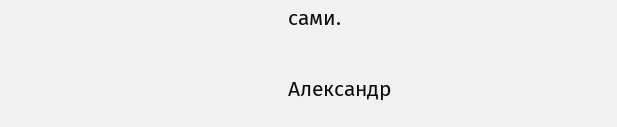сами.

Александр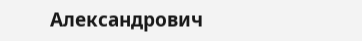Александрович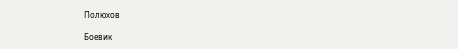Полюхов

Боевик